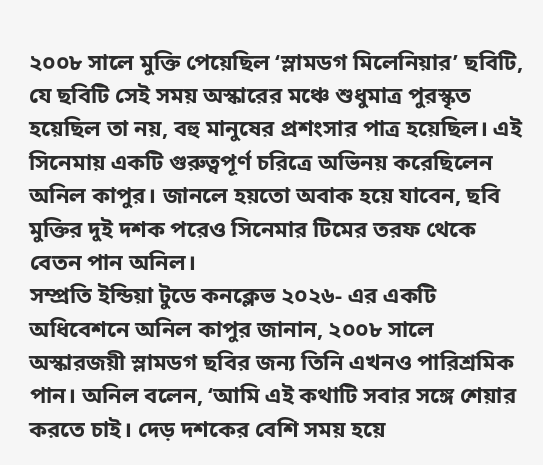২০০৮ সালে মুক্তি পেয়েছিল ‘স্লামডগ মিলেনিয়ার’ ছবিটি, যে ছবিটি সেই সময় অস্কারের মঞ্চে শুধুমাত্র পুরস্কৃত হয়েছিল তা নয়, বহু মানুষের প্রশংসার পাত্র হয়েছিল। এই সিনেমায় একটি গুরুত্বপূর্ণ চরিত্রে অভিনয় করেছিলেন অনিল কাপুর। জানলে হয়তো অবাক হয়ে যাবেন, ছবি মুক্তির দুই দশক পরেও সিনেমার টিমের তরফ থেকে বেতন পান অনিল।
সম্প্রতি ইন্ডিয়া টুডে কনক্লেভ ২০২৬- এর একটি অধিবেশনে অনিল কাপুর জানান, ২০০৮ সালে অস্কারজয়ী স্লামডগ ছবির জন্য তিনি এখনও পারিশ্রমিক পান। অনিল বলেন, ‘আমি এই কথাটি সবার সঙ্গে শেয়ার করতে চাই। দেড় দশকের বেশি সময় হয়ে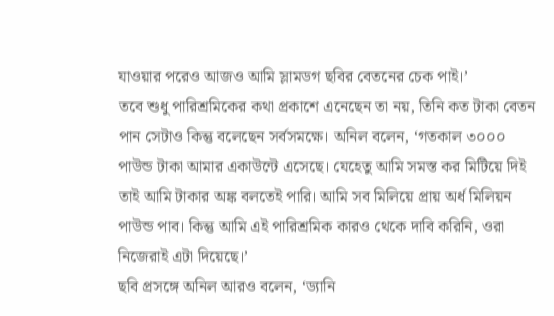যাওয়ার পরেও আজও আমি স্লামডগ ছবির বেতনের চেক পাই।’
তবে শুধু পারিশ্রমিকের কথা প্রকাশে এনেছেন তা নয়, তিনি কত টাকা বেতন পান সেটাও কিন্তু বলেছেন সর্বসমক্ষে। অনিল বলেন, ‘গতকাল ৩০০০ পাউন্ড টাকা আমার একাউন্টে এসেছে। যেহেতু আমি সমস্ত কর মিটিয়ে দিই তাই আমি টাকার অঙ্ক বলতেই পারি। আমি সব মিলিয়ে প্রায় অর্ধ মিলিয়ন পাউন্ড পাব। কিন্তু আমি এই পারিশ্রমিক কারও থেকে দাবি করিনি, ওরা নিজেরাই এটা দিয়েছে।’
ছবি প্রসঙ্গে অনিল আরও বলেন, ‘ড্যানি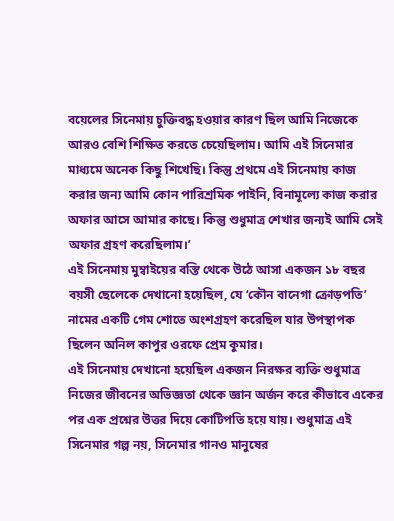বয়েলের সিনেমায় চুক্তিবদ্ধ হওয়ার কারণ ছিল আমি নিজেকে আরও বেশি শিক্ষিত করতে চেয়েছিলাম। আমি এই সিনেমার মাধ্যমে অনেক কিছু শিখেছি। কিন্তু প্রথমে এই সিনেমায় কাজ করার জন্য আমি কোন পারিশ্রমিক পাইনি, বিনামূল্যে কাজ করার অফার আসে আমার কাছে। কিন্তু শুধুমাত্র শেখার জন্যই আমি সেই অফার গ্রহণ করেছিলাম।’
এই সিনেমায় মুম্বাইয়ের বস্তি থেকে উঠে আসা একজন ১৮ বছর বয়সী ছেলেকে দেখানো হয়েছিল, যে ‘কৌন বানেগা ক্রোড়পতি’ নামের একটি গেম শোতে অংশগ্রহণ করেছিল যার উপস্থাপক ছিলেন অনিল কাপুর ওরফে প্রেম কুমার।
এই সিনেমায় দেখানো হয়েছিল একজন নিরক্ষর ব্যক্তি শুধুমাত্র নিজের জীবনের অভিজ্ঞতা থেকে জ্ঞান অর্জন করে কীভাবে একের পর এক প্রশ্নের উত্তর দিয়ে কোটিপতি হয়ে যায়। শুধুমাত্র এই সিনেমার গল্প নয়, সিনেমার গানও মানুষের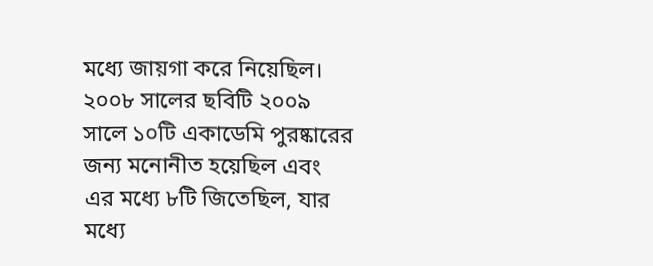মধ্যে জায়গা করে নিয়েছিল।
২০০৮ সালের ছবিটি ২০০৯ সালে ১০টি একাডেমি পুরষ্কারের জন্য মনোনীত হয়েছিল এবং এর মধ্যে ৮টি জিতেছিল, যার মধ্যে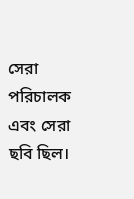সেরা পরিচালক এবং সেরা ছবি ছিল।